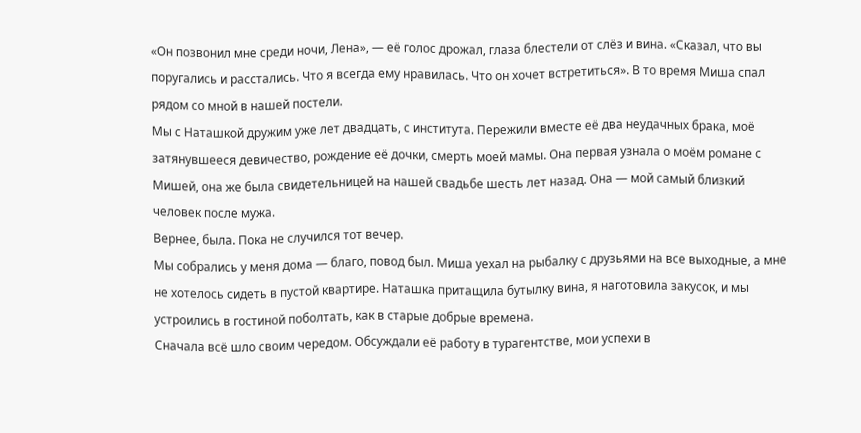«Он позвонил мне среди ночи, Лена», — её голос дрожал, глаза блестели от слёз и вина. «Сказал, что вы поругались и расстались. Что я всегда ему нравилась. Что он хочет встретиться». В то время Миша спал рядом со мной в нашей постели.
Мы с Наташкой дружим уже лет двадцать, с института. Пережили вместе её два неудачных брака, моё затянувшееся девичество, рождение её дочки, смерть моей мамы. Она первая узнала о моём романе с Мишей, она же была свидетельницей на нашей свадьбе шесть лет назад. Она — мой самый близкий человек после мужа.
Вернее, была. Пока не случился тот вечер.
Мы собрались у меня дома — благо, повод был. Миша уехал на рыбалку с друзьями на все выходные, а мне не хотелось сидеть в пустой квартире. Наташка притащила бутылку вина, я наготовила закусок, и мы устроились в гостиной поболтать, как в старые добрые времена.
Сначала всё шло своим чередом. Обсуждали её работу в турагентстве, мои успехи в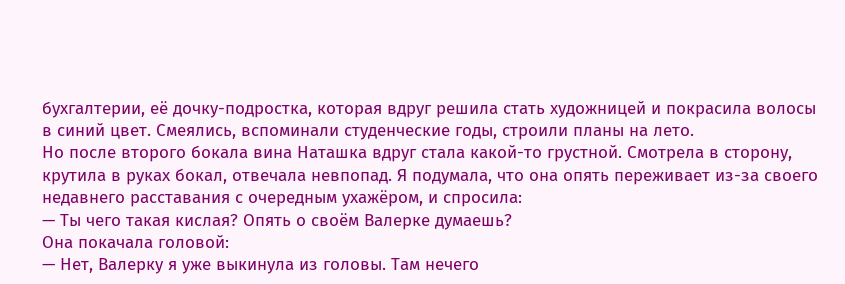бухгалтерии, её дочку-подростка, которая вдруг решила стать художницей и покрасила волосы в синий цвет. Смеялись, вспоминали студенческие годы, строили планы на лето.
Но после второго бокала вина Наташка вдруг стала какой-то грустной. Смотрела в сторону, крутила в руках бокал, отвечала невпопад. Я подумала, что она опять переживает из-за своего недавнего расставания с очередным ухажёром, и спросила:
— Ты чего такая кислая? Опять о своём Валерке думаешь?
Она покачала головой:
— Нет, Валерку я уже выкинула из головы. Там нечего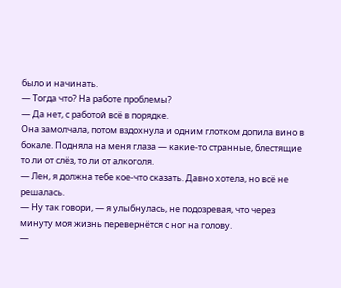было и начинать.
— Тогда что? На работе проблемы?
— Да нет, с работой всё в порядке.
Она замолчала, потом вздохнула и одним глотком допила вино в бокале. Подняла на меня глаза — какие-то странные, блестящие то ли от слёз, то ли от алкоголя.
— Лен, я должна тебе кое-что сказать. Давно хотела, но всё не решалась.
— Ну так говори, — я улыбнулась, не подозревая, что через минуту моя жизнь перевернётся с ног на голову.
—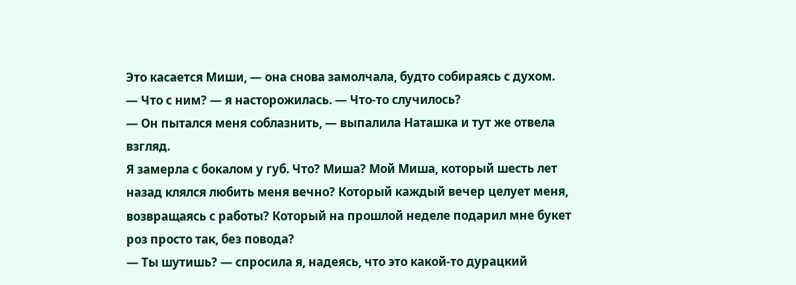Это касается Миши, — она снова замолчала, будто собираясь с духом.
— Что с ним? — я насторожилась. — Что-то случилось?
— Он пытался меня соблазнить, — выпалила Наташка и тут же отвела взгляд.
Я замерла с бокалом у губ. Что? Миша? Мой Миша, который шесть лет назад клялся любить меня вечно? Который каждый вечер целует меня, возвращаясь с работы? Который на прошлой неделе подарил мне букет роз просто так, без повода?
— Ты шутишь? — спросила я, надеясь, что это какой-то дурацкий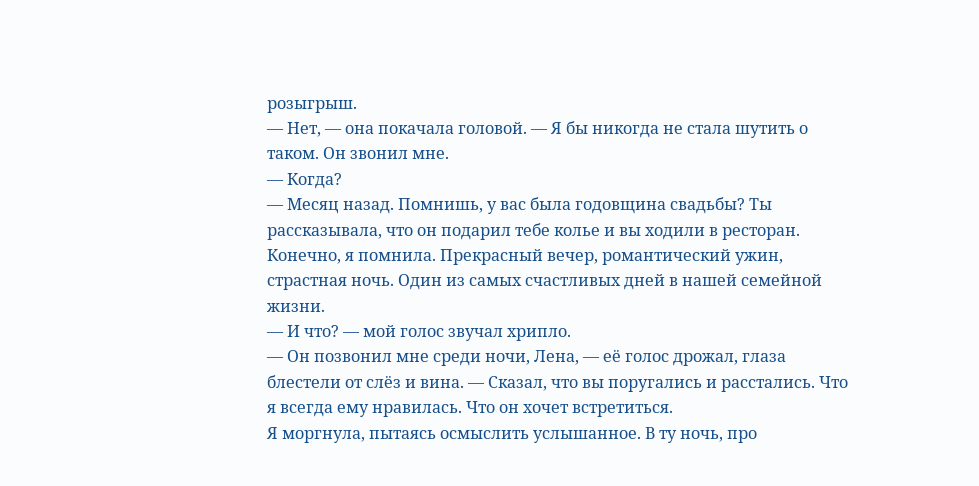розыгрыш.
— Нет, — она покачала головой. — Я бы никогда не стала шутить о таком. Он звонил мне.
— Когда?
— Месяц назад. Помнишь, у вас была годовщина свадьбы? Ты рассказывала, что он подарил тебе колье и вы ходили в ресторан.
Конечно, я помнила. Прекрасный вечер, романтический ужин, страстная ночь. Один из самых счастливых дней в нашей семейной жизни.
— И что? — мой голос звучал хрипло.
— Он позвонил мне среди ночи, Лена, — её голос дрожал, глаза блестели от слёз и вина. — Сказал, что вы поругались и расстались. Что я всегда ему нравилась. Что он хочет встретиться.
Я моргнула, пытаясь осмыслить услышанное. В ту ночь, про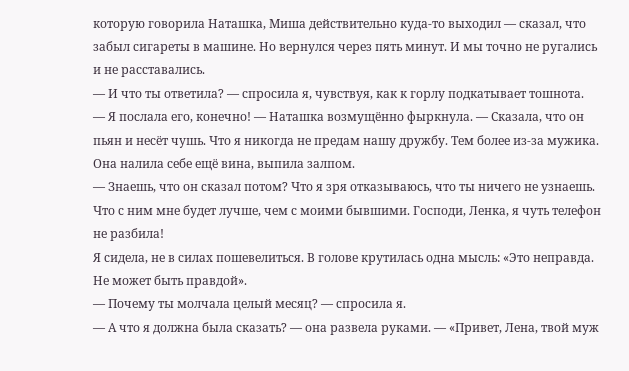которую говорила Наташка, Миша действительно куда-то выходил — сказал, что забыл сигареты в машине. Но вернулся через пять минут. И мы точно не ругались и не расставались.
— И что ты ответила? — спросила я, чувствуя, как к горлу подкатывает тошнота.
— Я послала его, конечно! — Наташка возмущённо фыркнула. — Сказала, что он пьян и несёт чушь. Что я никогда не предам нашу дружбу. Тем более из-за мужика.
Она налила себе ещё вина, выпила залпом.
— Знаешь, что он сказал потом? Что я зря отказываюсь, что ты ничего не узнаешь. Что с ним мне будет лучше, чем с моими бывшими. Господи, Ленка, я чуть телефон не разбила!
Я сидела, не в силах пошевелиться. В голове крутилась одна мысль: «Это неправда. Не может быть правдой».
— Почему ты молчала целый месяц? — спросила я.
— А что я должна была сказать? — она развела руками. — «Привет, Лена, твой муж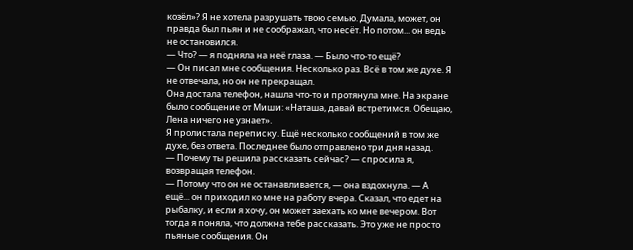козёл»? Я не хотела разрушать твою семью. Думала, может, он правда был пьян и не соображал, что несёт. Но потом... он ведь не остановился.
— Что? — я подняла на неё глаза. — Было что-то ещё?
— Он писал мне сообщения. Несколько раз. Всё в том же духе. Я не отвечала, но он не прекращал.
Она достала телефон, нашла что-то и протянула мне. На экране было сообщение от Миши: «Наташа, давай встретимся. Обещаю, Лена ничего не узнает».
Я пролистала переписку. Ещё несколько сообщений в том же духе, без ответа. Последнее было отправлено три дня назад.
— Почему ты решила рассказать сейчас? — спросила я, возвращая телефон.
— Потому что он не останавливается, — она вздохнула. — А ещё... он приходил ко мне на работу вчера. Сказал, что едет на рыбалку, и если я хочу, он может заехать ко мне вечером. Вот тогда я поняла, что должна тебе рассказать. Это уже не просто пьяные сообщения. Он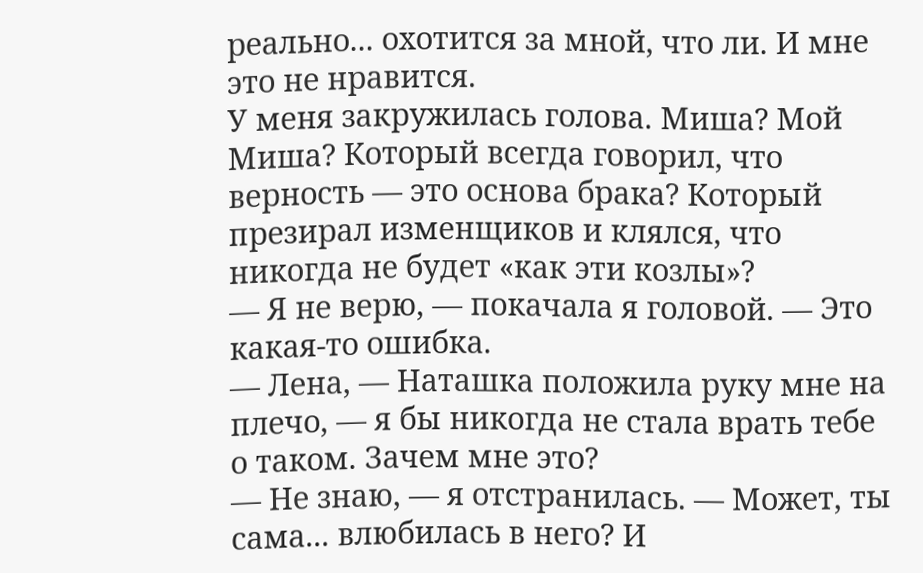реально... охотится за мной, что ли. И мне это не нравится.
У меня закружилась голова. Миша? Мой Миша? Который всегда говорил, что верность — это основа брака? Который презирал изменщиков и клялся, что никогда не будет «как эти козлы»?
— Я не верю, — покачала я головой. — Это какая-то ошибка.
— Лена, — Наташка положила руку мне на плечо, — я бы никогда не стала врать тебе о таком. Зачем мне это?
— Не знаю, — я отстранилась. — Может, ты сама... влюбилась в него? И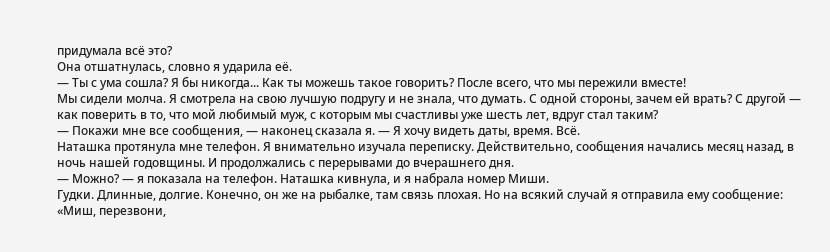придумала всё это?
Она отшатнулась, словно я ударила её.
— Ты с ума сошла? Я бы никогда... Как ты можешь такое говорить? После всего, что мы пережили вместе!
Мы сидели молча. Я смотрела на свою лучшую подругу и не знала, что думать. С одной стороны, зачем ей врать? С другой — как поверить в то, что мой любимый муж, с которым мы счастливы уже шесть лет, вдруг стал таким?
— Покажи мне все сообщения, — наконец сказала я. — Я хочу видеть даты, время. Всё.
Наташка протянула мне телефон. Я внимательно изучала переписку. Действительно, сообщения начались месяц назад, в ночь нашей годовщины. И продолжались с перерывами до вчерашнего дня.
— Можно? — я показала на телефон. Наташка кивнула, и я набрала номер Миши.
Гудки. Длинные, долгие. Конечно, он же на рыбалке, там связь плохая. Но на всякий случай я отправила ему сообщение: «Миш, перезвони,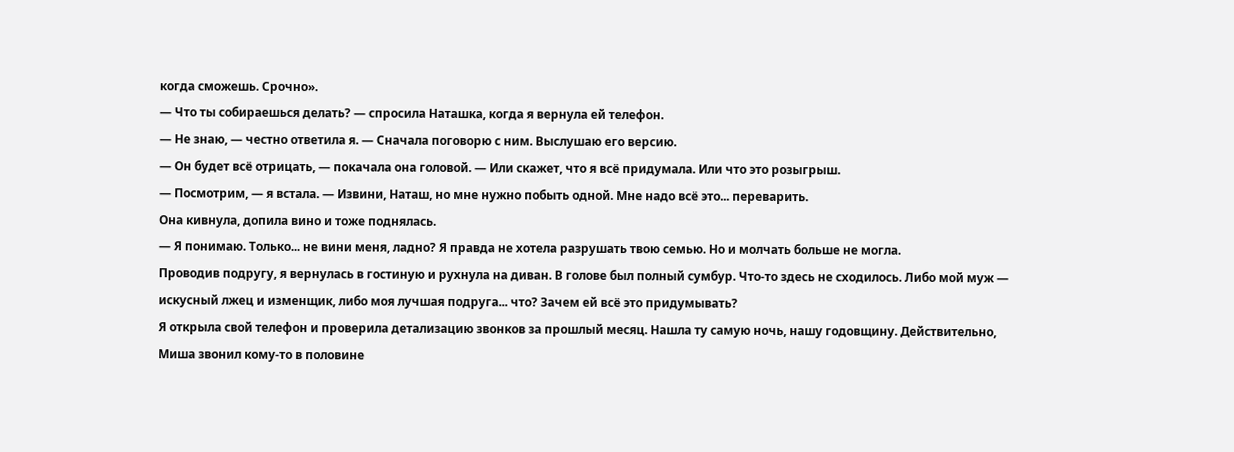когда сможешь. Срочно».
— Что ты собираешься делать? — спросила Наташка, когда я вернула ей телефон.
— Не знаю, — честно ответила я. — Сначала поговорю с ним. Выслушаю его версию.
— Он будет всё отрицать, — покачала она головой. — Или скажет, что я всё придумала. Или что это розыгрыш.
— Посмотрим, — я встала. — Извини, Наташ, но мне нужно побыть одной. Мне надо всё это... переварить.
Она кивнула, допила вино и тоже поднялась.
— Я понимаю. Только... не вини меня, ладно? Я правда не хотела разрушать твою семью. Но и молчать больше не могла.
Проводив подругу, я вернулась в гостиную и рухнула на диван. В голове был полный сумбур. Что-то здесь не сходилось. Либо мой муж — искусный лжец и изменщик, либо моя лучшая подруга... что? Зачем ей всё это придумывать?
Я открыла свой телефон и проверила детализацию звонков за прошлый месяц. Нашла ту самую ночь, нашу годовщину. Действительно, Миша звонил кому-то в половине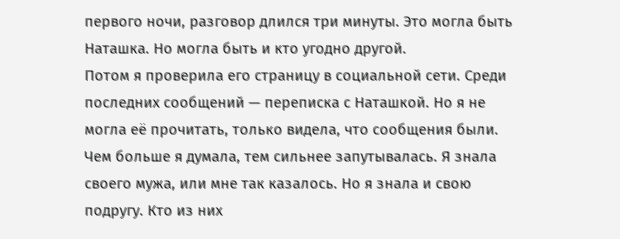первого ночи, разговор длился три минуты. Это могла быть Наташка. Но могла быть и кто угодно другой.
Потом я проверила его страницу в социальной сети. Среди последних сообщений — переписка с Наташкой. Но я не могла её прочитать, только видела, что сообщения были.
Чем больше я думала, тем сильнее запутывалась. Я знала своего мужа, или мне так казалось. Но я знала и свою подругу. Кто из них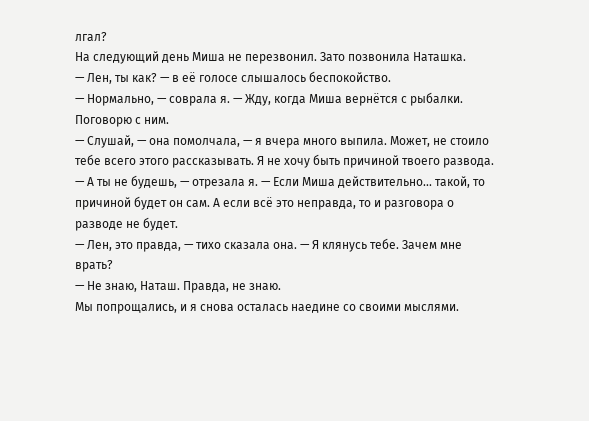лгал?
На следующий день Миша не перезвонил. Зато позвонила Наташка.
— Лен, ты как? — в её голосе слышалось беспокойство.
— Нормально, — соврала я. — Жду, когда Миша вернётся с рыбалки. Поговорю с ним.
— Слушай, — она помолчала, — я вчера много выпила. Может, не стоило тебе всего этого рассказывать. Я не хочу быть причиной твоего развода.
— А ты не будешь, — отрезала я. — Если Миша действительно... такой, то причиной будет он сам. А если всё это неправда, то и разговора о разводе не будет.
— Лен, это правда, — тихо сказала она. — Я клянусь тебе. Зачем мне врать?
— Не знаю, Наташ. Правда, не знаю.
Мы попрощались, и я снова осталась наедине со своими мыслями.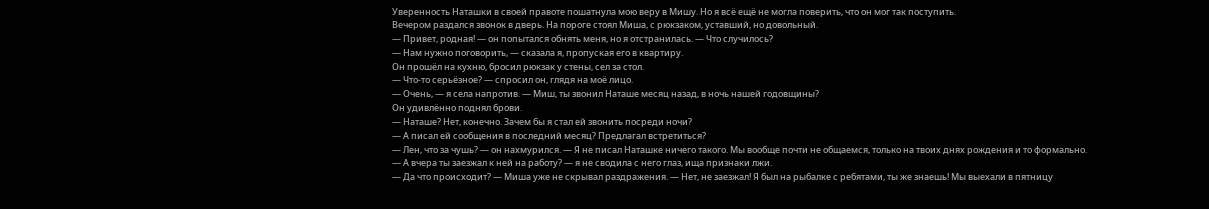Уверенность Наташки в своей правоте пошатнула мою веру в Мишу. Но я всё ещё не могла поверить, что он мог так поступить.
Вечером раздался звонок в дверь. На пороге стоял Миша, с рюкзаком, уставший, но довольный.
— Привет, родная! — он попытался обнять меня, но я отстранилась. — Что случилось?
— Нам нужно поговорить, — сказала я, пропуская его в квартиру.
Он прошёл на кухню, бросил рюкзак у стены, сел за стол.
— Что-то серьёзное? — спросил он, глядя на моё лицо.
— Очень, — я села напротив. — Миш, ты звонил Наташе месяц назад, в ночь нашей годовщины?
Он удивлённо поднял брови.
— Наташе? Нет, конечно. Зачем бы я стал ей звонить посреди ночи?
— А писал ей сообщения в последний месяц? Предлагал встретиться?
— Лен, что за чушь? — он нахмурился. — Я не писал Наташке ничего такого. Мы вообще почти не общаемся, только на твоих днях рождения и то формально.
— А вчера ты заезжал к ней на работу? — я не сводила с него глаз, ища признаки лжи.
— Да что происходит? — Миша уже не скрывал раздражения. — Нет, не заезжал! Я был на рыбалке с ребятами, ты же знаешь! Мы выехали в пятницу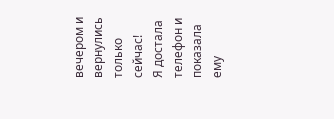вечером и вернулись только сейчас!
Я достала телефон и показала ему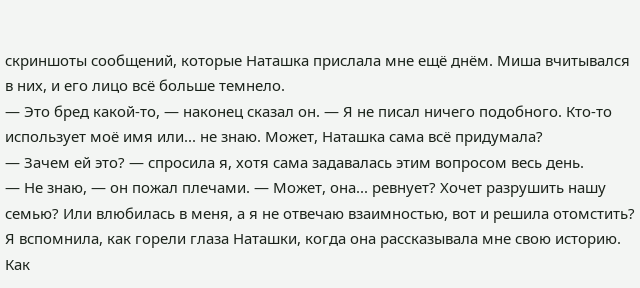скриншоты сообщений, которые Наташка прислала мне ещё днём. Миша вчитывался в них, и его лицо всё больше темнело.
— Это бред какой-то, — наконец сказал он. — Я не писал ничего подобного. Кто-то использует моё имя или... не знаю. Может, Наташка сама всё придумала?
— Зачем ей это? — спросила я, хотя сама задавалась этим вопросом весь день.
— Не знаю, — он пожал плечами. — Может, она... ревнует? Хочет разрушить нашу семью? Или влюбилась в меня, а я не отвечаю взаимностью, вот и решила отомстить?
Я вспомнила, как горели глаза Наташки, когда она рассказывала мне свою историю. Как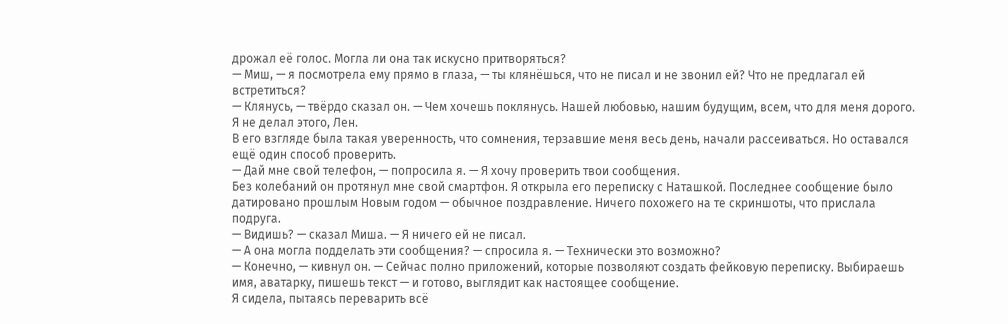дрожал её голос. Могла ли она так искусно притворяться?
— Миш, — я посмотрела ему прямо в глаза, — ты клянёшься, что не писал и не звонил ей? Что не предлагал ей встретиться?
— Клянусь, — твёрдо сказал он. — Чем хочешь поклянусь. Нашей любовью, нашим будущим, всем, что для меня дорого. Я не делал этого, Лен.
В его взгляде была такая уверенность, что сомнения, терзавшие меня весь день, начали рассеиваться. Но оставался ещё один способ проверить.
— Дай мне свой телефон, — попросила я. — Я хочу проверить твои сообщения.
Без колебаний он протянул мне свой смартфон. Я открыла его переписку с Наташкой. Последнее сообщение было датировано прошлым Новым годом — обычное поздравление. Ничего похожего на те скриншоты, что прислала подруга.
— Видишь? — сказал Миша. — Я ничего ей не писал.
— А она могла подделать эти сообщения? — спросила я. — Технически это возможно?
— Конечно, — кивнул он. — Сейчас полно приложений, которые позволяют создать фейковую переписку. Выбираешь имя, аватарку, пишешь текст — и готово, выглядит как настоящее сообщение.
Я сидела, пытаясь переварить всё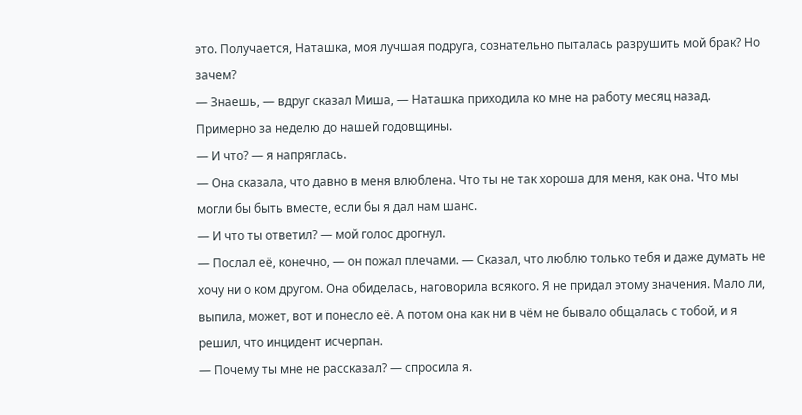это. Получается, Наташка, моя лучшая подруга, сознательно пыталась разрушить мой брак? Но зачем?
— Знаешь, — вдруг сказал Миша, — Наташка приходила ко мне на работу месяц назад. Примерно за неделю до нашей годовщины.
— И что? — я напряглась.
— Она сказала, что давно в меня влюблена. Что ты не так хороша для меня, как она. Что мы могли бы быть вместе, если бы я дал нам шанс.
— И что ты ответил? — мой голос дрогнул.
— Послал её, конечно, — он пожал плечами. — Сказал, что люблю только тебя и даже думать не хочу ни о ком другом. Она обиделась, наговорила всякого. Я не придал этому значения. Мало ли, выпила, может, вот и понесло её. А потом она как ни в чём не бывало общалась с тобой, и я решил, что инцидент исчерпан.
— Почему ты мне не рассказал? — спросила я.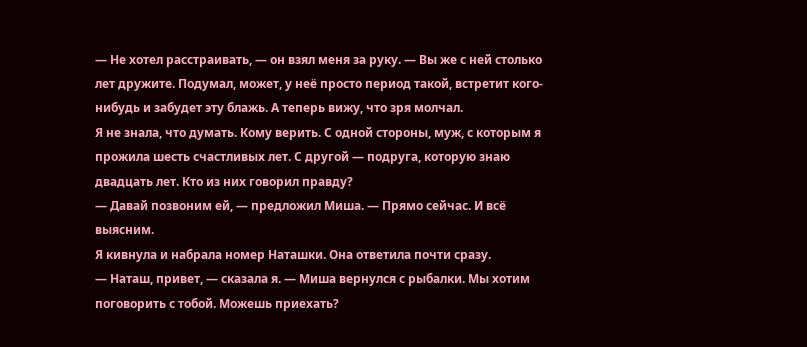— Не хотел расстраивать, — он взял меня за руку. — Вы же с ней столько лет дружите. Подумал, может, у неё просто период такой, встретит кого-нибудь и забудет эту блажь. А теперь вижу, что зря молчал.
Я не знала, что думать. Кому верить. С одной стороны, муж, с которым я прожила шесть счастливых лет. С другой — подруга, которую знаю двадцать лет. Кто из них говорил правду?
— Давай позвоним ей, — предложил Миша. — Прямо сейчас. И всё выясним.
Я кивнула и набрала номер Наташки. Она ответила почти сразу.
— Наташ, привет, — сказала я. — Миша вернулся с рыбалки. Мы хотим поговорить с тобой. Можешь приехать?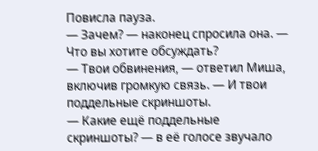Повисла пауза.
— Зачем? — наконец спросила она. — Что вы хотите обсуждать?
— Твои обвинения, — ответил Миша, включив громкую связь. — И твои поддельные скриншоты.
— Какие ещё поддельные скриншоты? — в её голосе звучало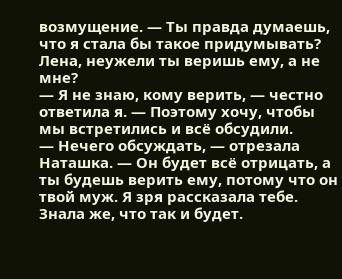возмущение. — Ты правда думаешь, что я стала бы такое придумывать? Лена, неужели ты веришь ему, а не мне?
— Я не знаю, кому верить, — честно ответила я. — Поэтому хочу, чтобы мы встретились и всё обсудили.
— Нечего обсуждать, — отрезала Наташка. — Он будет всё отрицать, а ты будешь верить ему, потому что он твой муж. Я зря рассказала тебе. Знала же, что так и будет.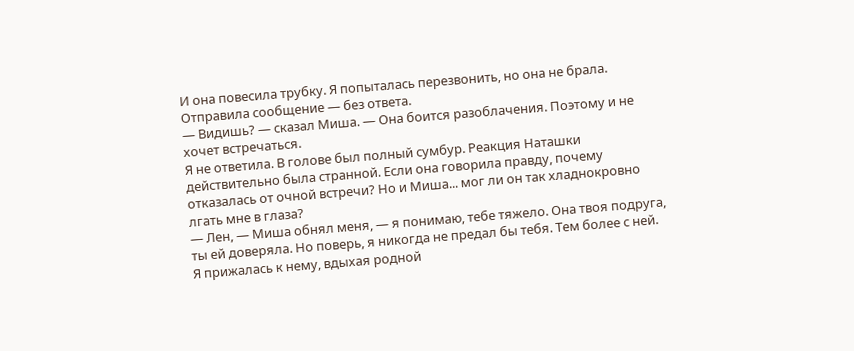И она повесила трубку. Я попыталась перезвонить, но она не брала. Отправила сообщение — без ответа.
— Видишь? — сказал Миша. — Она боится разоблачения. Поэтому и не хочет встречаться.
Я не ответила. В голове был полный сумбур. Реакция Наташки действительно была странной. Если она говорила правду, почему отказалась от очной встречи? Но и Миша... мог ли он так хладнокровно лгать мне в глаза?
— Лен, — Миша обнял меня, — я понимаю, тебе тяжело. Она твоя подруга, ты ей доверяла. Но поверь, я никогда не предал бы тебя. Тем более с ней.
Я прижалась к нему, вдыхая родной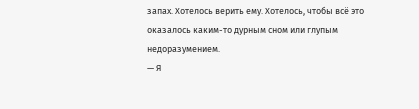запах. Хотелось верить ему. Хотелось, чтобы всё это оказалось каким-то дурным сном или глупым недоразумением.
— Я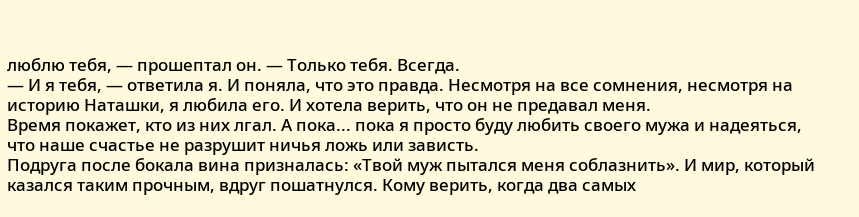люблю тебя, — прошептал он. — Только тебя. Всегда.
— И я тебя, — ответила я. И поняла, что это правда. Несмотря на все сомнения, несмотря на историю Наташки, я любила его. И хотела верить, что он не предавал меня.
Время покажет, кто из них лгал. А пока... пока я просто буду любить своего мужа и надеяться, что наше счастье не разрушит ничья ложь или зависть.
Подруга после бокала вина призналась: «Твой муж пытался меня соблазнить». И мир, который казался таким прочным, вдруг пошатнулся. Кому верить, когда два самых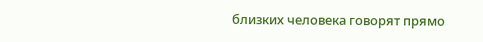близких человека говорят прямо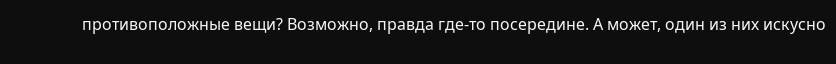противоположные вещи? Возможно, правда где-то посередине. А может, один из них искусно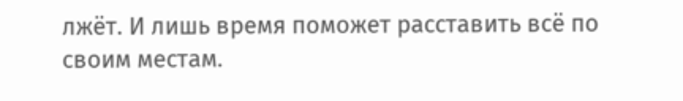лжёт. И лишь время поможет расставить всё по своим местам.